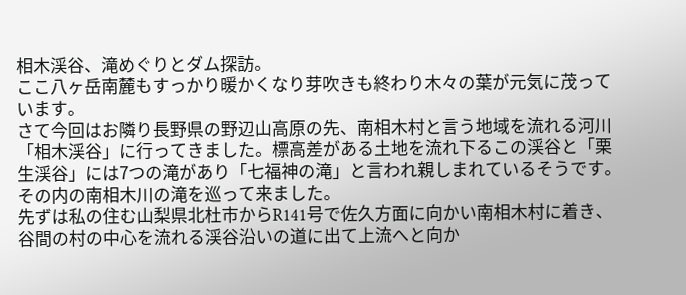相木渓谷、滝めぐりとダム探訪。
ここ八ヶ岳南麓もすっかり暖かくなり芽吹きも終わり木々の葉が元気に茂っています。
さて今回はお隣り長野県の野辺山高原の先、南相木村と言う地域を流れる河川「相木渓谷」に行ってきました。標高差がある土地を流れ下るこの渓谷と「栗生渓谷」には7つの滝があり「七福神の滝」と言われ親しまれているそうです。その内の南相木川の滝を巡って来ました。
先ずは私の住む山梨県北杜市からR141号で佐久方面に向かい南相木村に着き、谷間の村の中心を流れる渓谷沿いの道に出て上流へと向か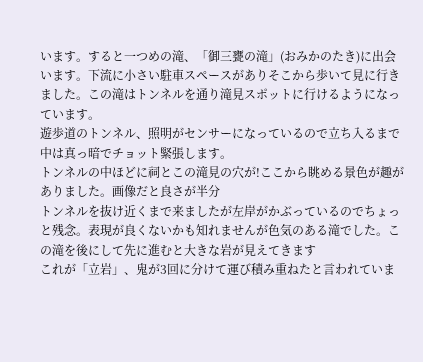います。すると一つめの滝、「御三甕の滝」(おみかのたき)に出会います。下流に小さい駐車スペースがありそこから歩いて見に行きました。この滝はトンネルを通り滝見スポットに行けるようになっています。
遊歩道のトンネル、照明がセンサーになっているので立ち入るまで中は真っ暗でチョット緊張します。
トンネルの中ほどに祠とこの滝見の穴が!ここから眺める景色が趣がありました。画像だと良さが半分
トンネルを抜け近くまで来ましたが左岸がかぶっているのでちょっと残念。表現が良くないかも知れませんが色気のある滝でした。この滝を後にして先に進むと大きな岩が見えてきます
これが「立岩」、鬼が3回に分けて運び積み重ねたと言われていま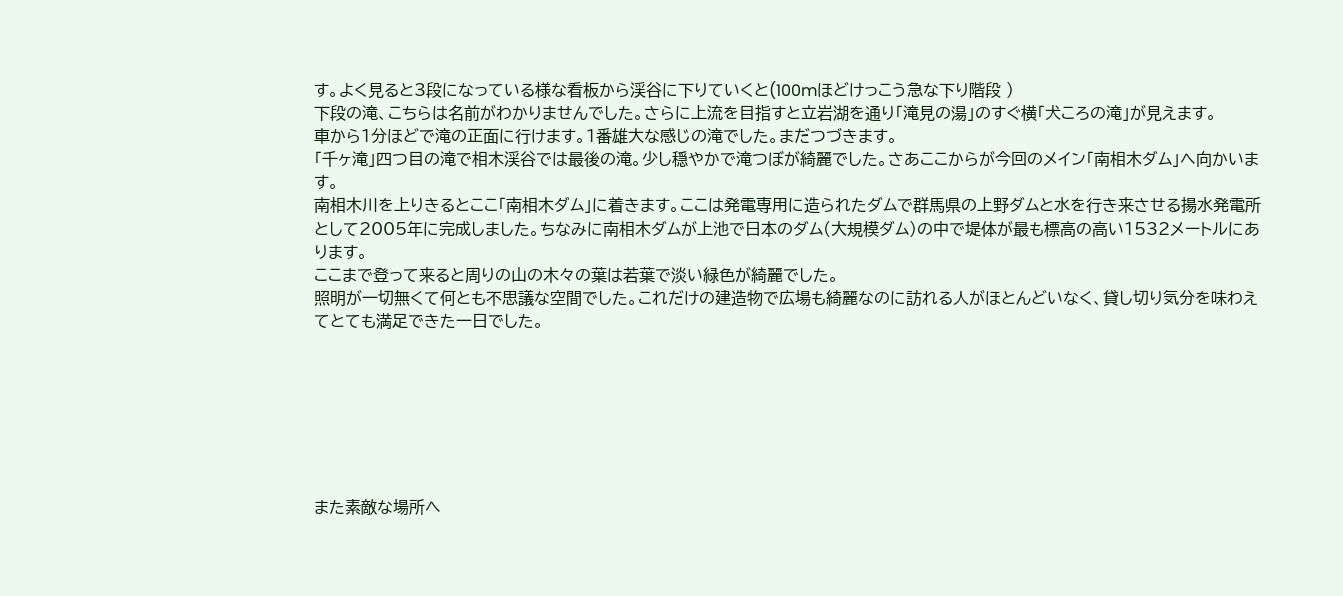す。よく見ると3段になっている様な看板から渓谷に下りていくと(100mほどけっこう急な下り階段 )
下段の滝、こちらは名前がわかりませんでした。さらに上流を目指すと立岩湖を通り「滝見の湯」のすぐ横「犬ころの滝」が見えます。
車から1分ほどで滝の正面に行けます。1番雄大な感じの滝でした。まだつづきます。
「千ヶ滝」四つ目の滝で相木渓谷では最後の滝。少し穏やかで滝つぼが綺麗でした。さあここからが今回のメイン「南相木ダム」へ向かいます。
南相木川を上りきるとここ「南相木ダム」に着きます。ここは発電専用に造られたダムで群馬県の上野ダムと水を行き来させる揚水発電所として2005年に完成しました。ちなみに南相木ダムが上池で日本のダム(大規模ダム)の中で堤体が最も標高の高い1532メートルにあります。
ここまで登って来ると周りの山の木々の葉は若葉で淡い緑色が綺麗でした。
照明が一切無くて何とも不思議な空間でした。これだけの建造物で広場も綺麗なのに訪れる人がほとんどいなく、貸し切り気分を味わえてとても満足できた一日でした。







また素敵な場所へ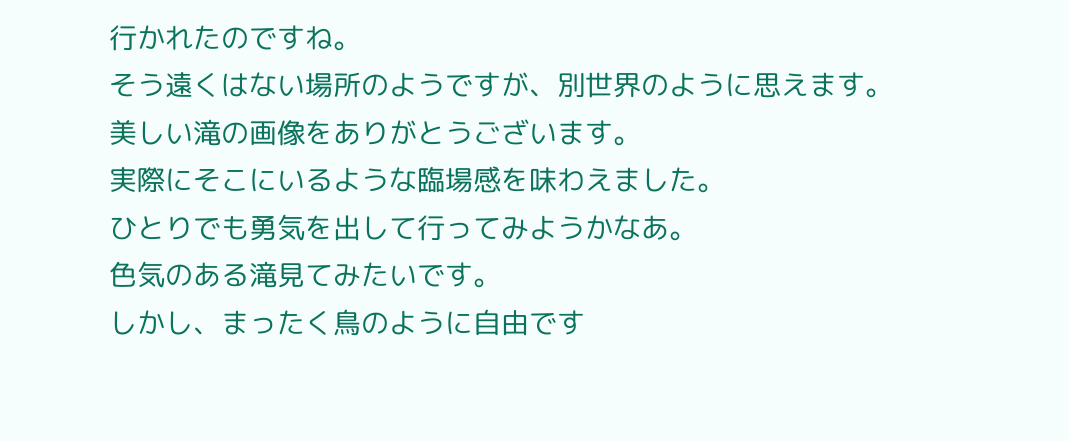行かれたのですね。
そう遠くはない場所のようですが、別世界のように思えます。
美しい滝の画像をありがとうございます。
実際にそこにいるような臨場感を味わえました。
ひとりでも勇気を出して行ってみようかなあ。
色気のある滝見てみたいです。
しかし、まったく鳥のように自由です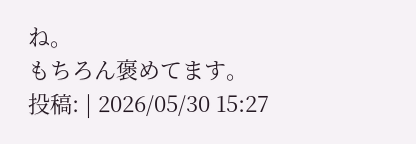ね。
もちろん褒めてます。
投稿: | 2026/05/30 15:27